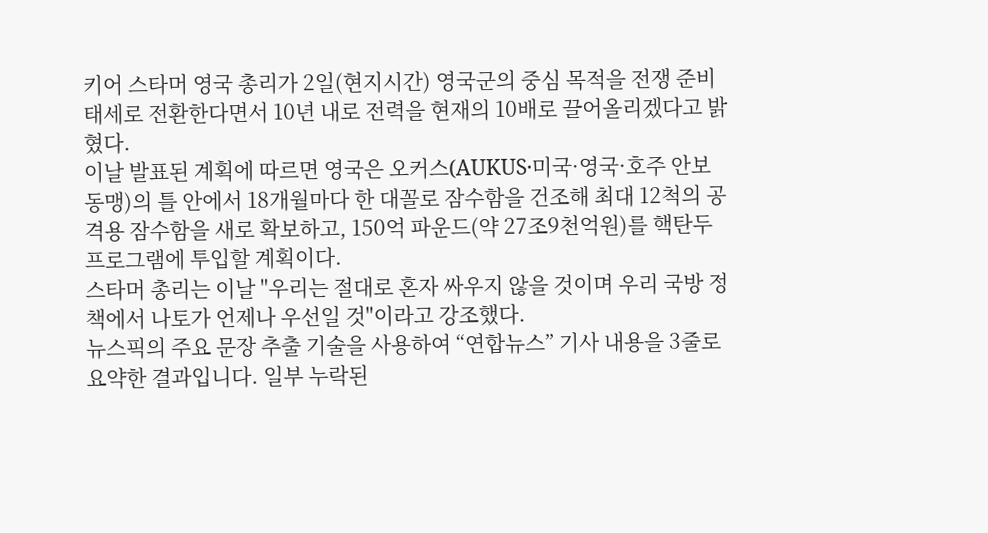키어 스타머 영국 총리가 2일(현지시간) 영국군의 중심 목적을 전쟁 준비 태세로 전환한다면서 10년 내로 전력을 현재의 10배로 끌어올리겠다고 밝혔다.
이날 발표된 계획에 따르면 영국은 오커스(AUKUS·미국·영국·호주 안보 동맹)의 틀 안에서 18개월마다 한 대꼴로 잠수함을 건조해 최대 12척의 공격용 잠수함을 새로 확보하고, 150억 파운드(약 27조9천억원)를 핵탄두 프로그램에 투입할 계획이다.
스타머 총리는 이날 "우리는 절대로 혼자 싸우지 않을 것이며 우리 국방 정책에서 나토가 언제나 우선일 것"이라고 강조했다.
뉴스픽의 주요 문장 추출 기술을 사용하여 “연합뉴스” 기사 내용을 3줄로 요약한 결과입니다. 일부 누락된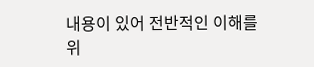내용이 있어 전반적인 이해를 위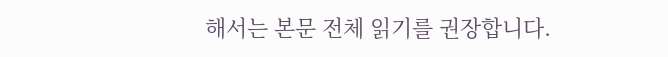해서는 본문 전체 읽기를 권장합니다.